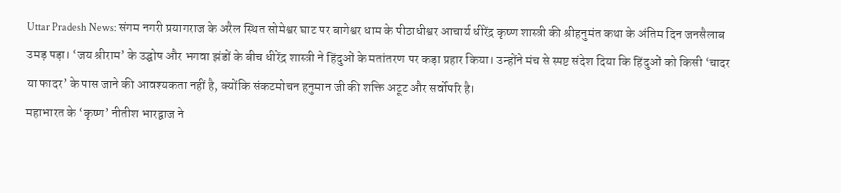Uttar Pradesh News: संगम नगरी प्रयागराज के अरैल स्थित सोमेश्वर घाट पर बागेश्वर धाम के पीठाधीश्वर आचार्य धीरेंद्र कृष्ण शास्त्री की श्रीहनुमंत कथा के अंतिम दिन जनसैलाब उमड़ पड़ा। ‘जय श्रीराम’ के उद्घोष और भगवा झंडों के बीच धीरेंद्र शास्त्री ने हिंदुओं के मतांतरण पर कड़ा प्रहार किया। उन्होंने मंच से स्पष्ट संदेश दिया कि हिंदुओं को किसी ‘चादर या फादर’ के पास जाने की आवश्यकता नहीं है, क्योंकि संकटमोचन हनुमान जी की शक्ति अटूट और सर्वोपरि है।
महाभारत के ‘कृष्ण’ नीतीश भारद्वाज ने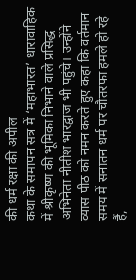की धर्म रक्षा की अपील
कथा के समापन सत्र में ‘महाभारत’ धारावाहिक में श्रीकृष्ण की भूमिका निभाने वाले प्रसिद्ध अभिनेता नीतीश भारद्वाज भी पहुंचे। उन्होंने व्यास पीठ को नमन करते हुए कहा कि वर्तमान समय में सनातन धर्म पर चौतरफा हमले हो रहे हैं,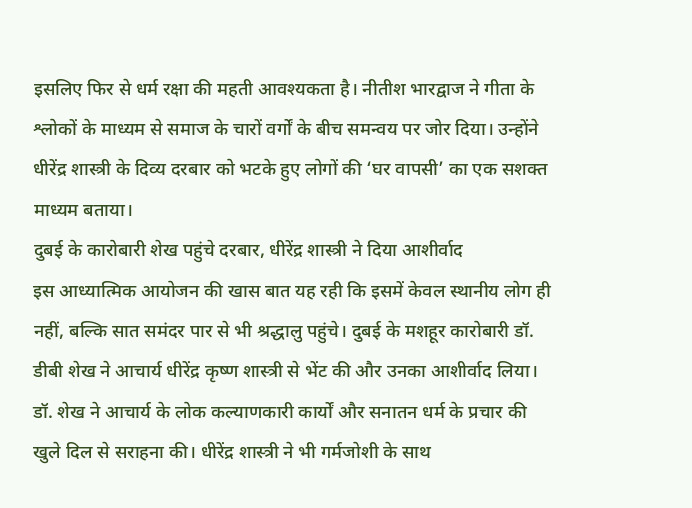इसलिए फिर से धर्म रक्षा की महती आवश्यकता है। नीतीश भारद्वाज ने गीता के श्लोकों के माध्यम से समाज के चारों वर्गों के बीच समन्वय पर जोर दिया। उन्होंने धीरेंद्र शास्त्री के दिव्य दरबार को भटके हुए लोगों की ‘घर वापसी’ का एक सशक्त माध्यम बताया।
दुबई के कारोबारी शेख पहुंचे दरबार, धीरेंद्र शास्त्री ने दिया आशीर्वाद
इस आध्यात्मिक आयोजन की खास बात यह रही कि इसमें केवल स्थानीय लोग ही नहीं, बल्कि सात समंदर पार से भी श्रद्धालु पहुंचे। दुबई के मशहूर कारोबारी डॉ. डीबी शेख ने आचार्य धीरेंद्र कृष्ण शास्त्री से भेंट की और उनका आशीर्वाद लिया। डॉ. शेख ने आचार्य के लोक कल्याणकारी कार्यों और सनातन धर्म के प्रचार की खुले दिल से सराहना की। धीरेंद्र शास्त्री ने भी गर्मजोशी के साथ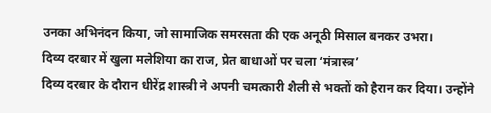उनका अभिनंदन किया, जो सामाजिक समरसता की एक अनूठी मिसाल बनकर उभरा।
दिव्य दरबार में खुला मलेशिया का राज, प्रेत बाधाओं पर चला ‘मंत्रास्त्र’
दिव्य दरबार के दौरान धीरेंद्र शास्त्री ने अपनी चमत्कारी शैली से भक्तों को हैरान कर दिया। उन्होंने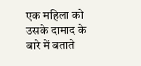एक महिला को उसके दामाद के बारे में बताते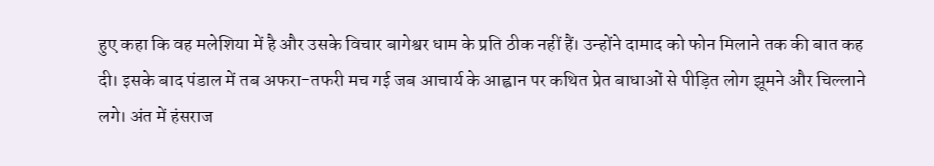हुए कहा कि वह मलेशिया में है और उसके विचार बागेश्वर धाम के प्रति ठीक नहीं हैं। उन्होंने दामाद को फोन मिलाने तक की बात कह दी। इसके बाद पंडाल में तब अफरा-तफरी मच गई जब आचार्य के आह्वान पर कथित प्रेत बाधाओं से पीड़ित लोग झूमने और चिल्लाने लगे। अंत में हंसराज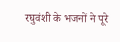रघुवंशी के भजनों ने पूरे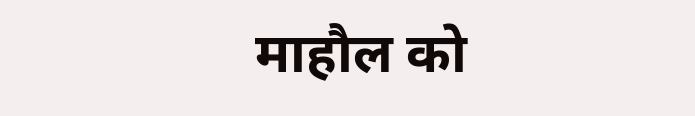माहौल को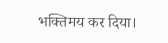भक्तिमय कर दिया।